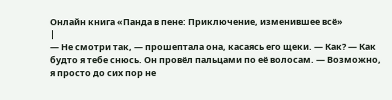Онлайн книга «Панда в пене: Приключение, изменившее всё»
|
— Не смотри так, — прошептала она, касаясь его щеки. — Как? — Как будто я тебе снюсь. Он провёл пальцами по её волосам. — Возможно, я просто до сих пор не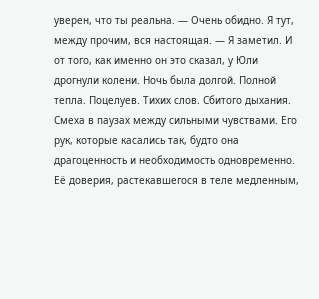уверен, что ты реальна. — Очень обидно. Я тут, между прочим, вся настоящая. — Я заметил. И от того, как именно он это сказал, у Юли дрогнули колени. Ночь была долгой. Полной тепла. Поцелуев. Тихих слов. Сбитого дыхания. Смеха в паузах между сильными чувствами. Его рук, которые касались так, будто она драгоценность и необходимость одновременно. Её доверия, растекавшегося в теле медленным,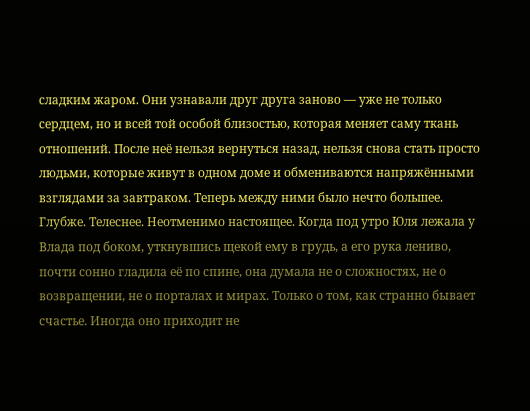сладким жаром. Они узнавали друг друга заново — уже не только сердцем, но и всей той особой близостью, которая меняет саму ткань отношений. После неё нельзя вернуться назад, нельзя снова стать просто людьми, которые живут в одном доме и обмениваются напряжёнными взглядами за завтраком. Теперь между ними было нечто большее. Глубже. Телеснее. Неотменимо настоящее. Когда под утро Юля лежала у Влада под боком, уткнувшись щекой ему в грудь, а его рука лениво, почти сонно гладила её по спине, она думала не о сложностях, не о возвращении, не о порталах и мирах. Только о том, как странно бывает счастье. Иногда оно приходит не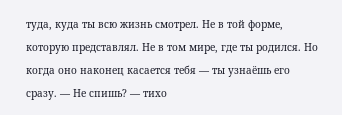туда, куда ты всю жизнь смотрел. Не в той форме, которую представлял. Не в том мире, где ты родился. Но когда оно наконец касается тебя — ты узнаёшь его сразу. — Не спишь? — тихо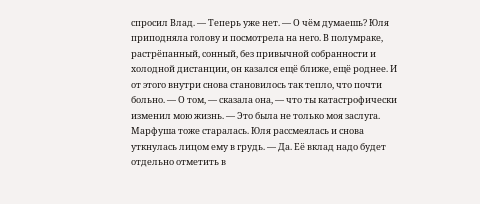спросил Влад. — Теперь уже нет. — О чём думаешь? Юля приподняла голову и посмотрела на него. В полумраке, растрёпанный, сонный, без привычной собранности и холодной дистанции, он казался ещё ближе, ещё роднее. И от этого внутри снова становилось так тепло, что почти больно. — О том, — сказала она, — что ты катастрофически изменил мою жизнь. — Это была не только моя заслуга. Марфуша тоже старалась. Юля рассмеялась и снова уткнулась лицом ему в грудь. — Да. Её вклад надо будет отдельно отметить в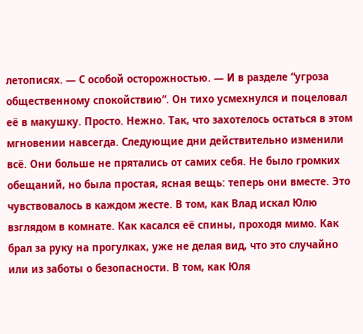летописях. — С особой осторожностью. — И в разделе “угроза общественному спокойствию”. Он тихо усмехнулся и поцеловал её в макушку. Просто. Нежно. Так, что захотелось остаться в этом мгновении навсегда. Следующие дни действительно изменили всё. Они больше не прятались от самих себя. Не было громких обещаний, но была простая, ясная вещь: теперь они вместе. Это чувствовалось в каждом жесте. В том, как Влад искал Юлю взглядом в комнате. Как касался её спины, проходя мимо. Как брал за руку на прогулках, уже не делая вид, что это случайно или из заботы о безопасности. В том, как Юля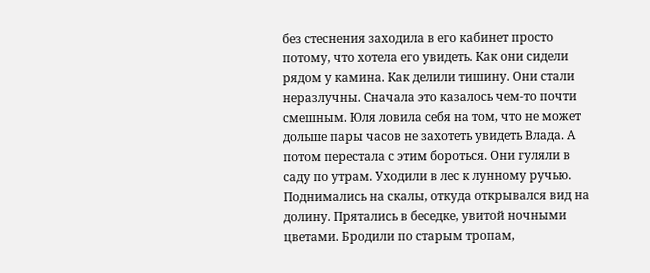без стеснения заходила в его кабинет просто потому, что хотела его увидеть. Как они сидели рядом у камина. Как делили тишину. Они стали неразлучны. Сначала это казалось чем-то почти смешным. Юля ловила себя на том, что не может дольше пары часов не захотеть увидеть Влада. А потом перестала с этим бороться. Они гуляли в саду по утрам. Уходили в лес к лунному ручью. Поднимались на скалы, откуда открывался вид на долину. Прятались в беседке, увитой ночными цветами. Бродили по старым тропам,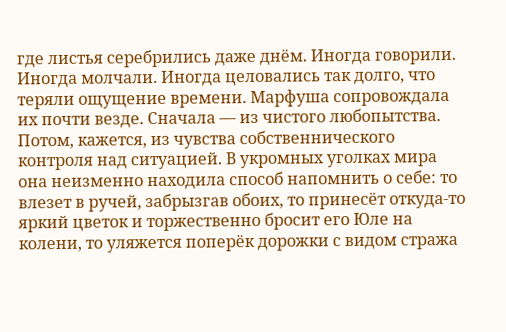где листья серебрились даже днём. Иногда говорили. Иногда молчали. Иногда целовались так долго, что теряли ощущение времени. Марфуша сопровождала их почти везде. Сначала — из чистого любопытства. Потом, кажется, из чувства собственнического контроля над ситуацией. В укромных уголках мира она неизменно находила способ напомнить о себе: то влезет в ручей, забрызгав обоих, то принесёт откуда-то яркий цветок и торжественно бросит его Юле на колени, то уляжется поперёк дорожки с видом стража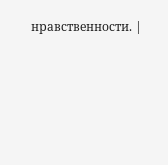нравственности. |